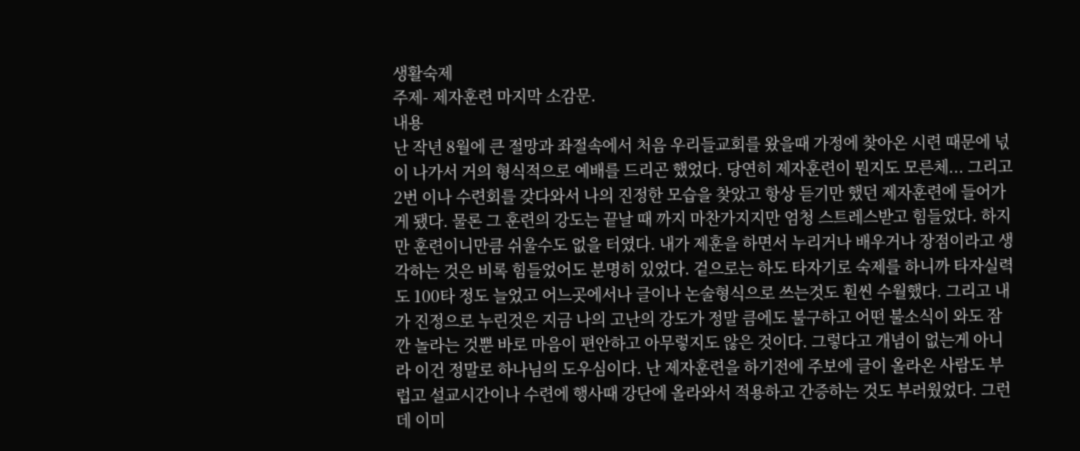생활숙제
주제- 제자훈련 마지막 소감문.
내용
난 작년 8월에 큰 절망과 좌절속에서 처음 우리들교회를 왔을때 가정에 찾아온 시련 때문에 넋이 나가서 거의 형식적으로 예배를 드리곤 했었다. 당연히 제자훈련이 뭔지도 모른체... 그리고 2번 이나 수련회를 갖다와서 나의 진정한 모습을 찾았고 항상 듣기만 했던 제자훈련에 들어가게 됐다. 물론 그 훈련의 강도는 끝날 때 까지 마찬가지지만 엄청 스트레스받고 힘들었다. 하지만 훈련이니만큼 쉬울수도 없을 터였다. 내가 제훈을 하면서 누리거나 배우거나 장점이라고 생각하는 것은 비록 힘들었어도 분명히 있었다. 겉으로는 하도 타자기로 숙제를 하니까 타자실력도 100타 정도 늘었고 어느곳에서나 글이나 논술형식으로 쓰는것도 훤씬 수월했다. 그리고 내가 진정으로 누린것은 지금 나의 고난의 강도가 정말 큼에도 불구하고 어떤 불소식이 와도 잠깐 놀라는 것뿐 바로 마음이 편안하고 아무렇지도 않은 것이다. 그렇다고 개념이 없는게 아니라 이건 정말로 하나님의 도우심이다. 난 제자훈련을 하기전에 주보에 글이 올라온 사람도 부럽고 설교시간이나 수련에 행사때 강단에 올라와서 적용하고 간증하는 것도 부러웠었다. 그런데 이미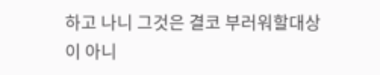하고 나니 그것은 결코 부러워할대상이 아니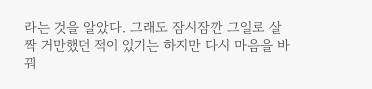라는 것을 알았다. 그래도 잠시잠깐 그일로 살짝 거만했던 적이 있기는 하지만 다시 마음을 바꿔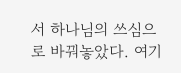서 하나님의 쓰심으로 바꿔놓았다. 여기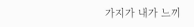가지가 내가 느끼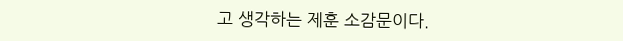고 생각하는 제훈 소감문이다.